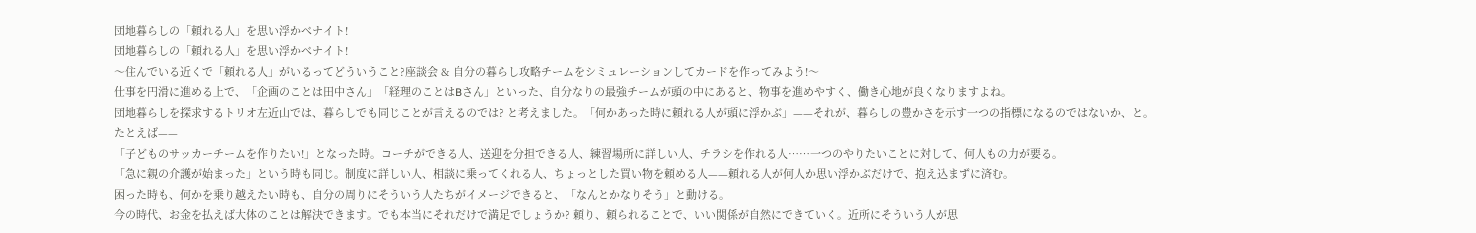団地暮らしの「頼れる人」を思い浮かべナイト!
団地暮らしの「頼れる人」を思い浮かべナイト!
〜住んでいる近くで「頼れる人」がいるってどういうこと?座談会 & 自分の暮らし攻略チームをシミュレーションしてカードを作ってみよう!〜
仕事を円滑に進める上で、「企画のことは田中さん」「経理のことはBさん」といった、自分なりの最強チームが頭の中にあると、物事を進めやすく、働き心地が良くなりますよね。
団地暮らしを探求するトリオ左近山では、暮らしでも同じことが言えるのでは? と考えました。「何かあった時に頼れる人が頭に浮かぶ」——それが、暮らしの豊かさを示す一つの指標になるのではないか、と。
たとえば——
「子どものサッカーチームを作りたい!」となった時。コーチができる人、送迎を分担できる人、練習場所に詳しい人、チラシを作れる人……一つのやりたいことに対して、何人もの力が要る。
「急に親の介護が始まった」という時も同じ。制度に詳しい人、相談に乗ってくれる人、ちょっとした買い物を頼める人——頼れる人が何人か思い浮かぶだけで、抱え込まずに済む。
困った時も、何かを乗り越えたい時も、自分の周りにそういう人たちがイメージできると、「なんとかなりそう」と動ける。
今の時代、お金を払えば大体のことは解決できます。でも本当にそれだけで満足でしょうか? 頼り、頼られることで、いい関係が自然にできていく。近所にそういう人が思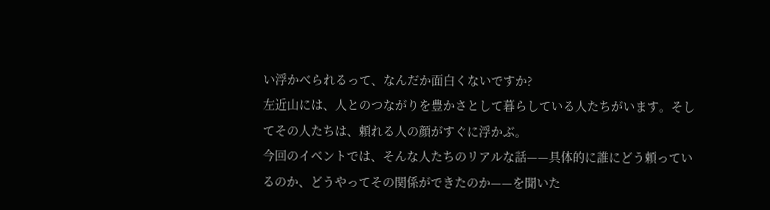い浮かべられるって、なんだか面白くないですか?
左近山には、人とのつながりを豊かさとして暮らしている人たちがいます。そしてその人たちは、頼れる人の顔がすぐに浮かぶ。
今回のイベントでは、そんな人たちのリアルな話——具体的に誰にどう頼っているのか、どうやってその関係ができたのか——を聞いた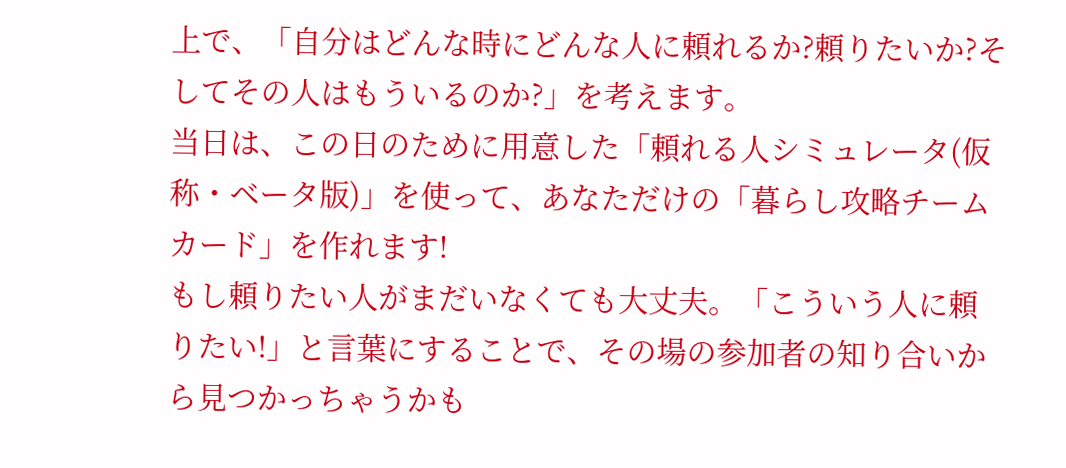上で、「自分はどんな時にどんな人に頼れるか?頼りたいか?そしてその人はもういるのか?」を考えます。
当日は、この日のために用意した「頼れる人シミュレータ(仮称・ベータ版)」を使って、あなただけの「暮らし攻略チームカード」を作れます!
もし頼りたい人がまだいなくても大丈夫。「こういう人に頼りたい!」と言葉にすることで、その場の参加者の知り合いから見つかっちゃうかも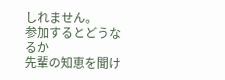しれません。
参加するとどうなるか
先輩の知恵を聞け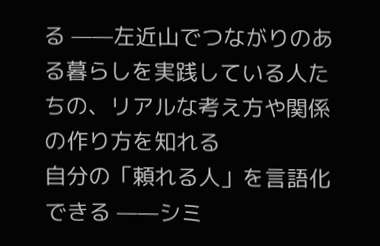る ——左近山でつながりのある暮らしを実践している人たちの、リアルな考え方や関係の作り方を知れる
自分の「頼れる人」を言語化できる ——シミ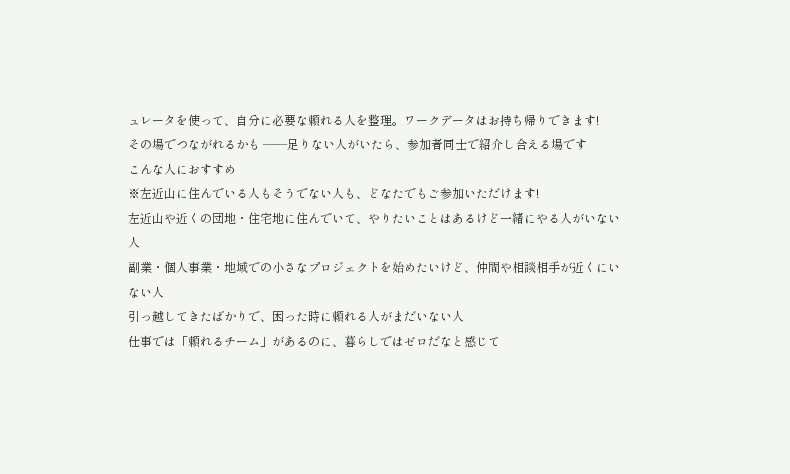ュレータを使って、自分に必要な頼れる人を整理。ワークデータはお持ち帰りできます!
その場でつながれるかも ——足りない人がいたら、参加者同士で紹介し合える場です
こんな人におすすめ
※左近山に住んでいる人もそうでない人も、どなたでもご参加いただけます!
左近山や近くの団地・住宅地に住んでいて、やりたいことはあるけど一緒にやる人がいない人
副業・個人事業・地域での小さなプロジェクトを始めたいけど、仲間や相談相手が近くにいない人
引っ越してきたばかりで、困った時に頼れる人がまだいない人
仕事では「頼れるチーム」があるのに、暮らしではゼロだなと感じて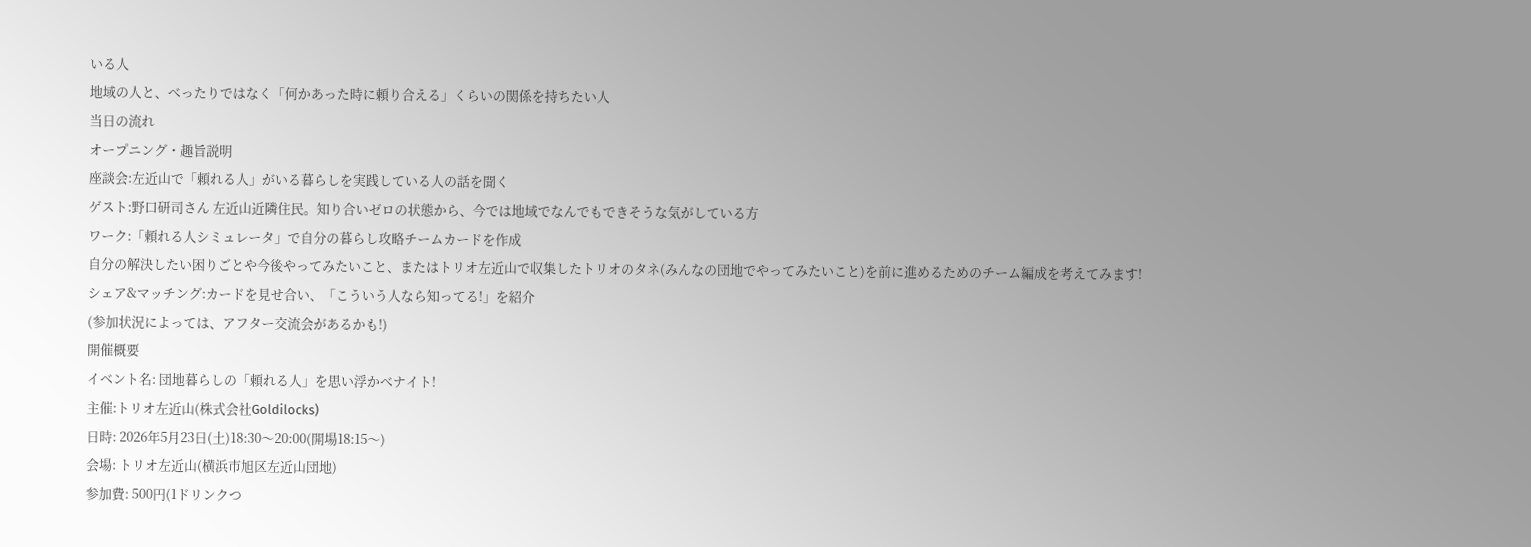いる人
地域の人と、べったりではなく「何かあった時に頼り合える」くらいの関係を持ちたい人
当日の流れ
オープニング・趣旨説明
座談会:左近山で「頼れる人」がいる暮らしを実践している人の話を聞く
ゲスト:野口研司さん 左近山近隣住民。知り合いゼロの状態から、今では地域でなんでもできそうな気がしている方
ワーク:「頼れる人シミュレータ」で自分の暮らし攻略チームカードを作成
自分の解決したい困りごとや今後やってみたいこと、またはトリオ左近山で収集したトリオのタネ(みんなの団地でやってみたいこと)を前に進めるためのチーム編成を考えてみます!
シェア&マッチング:カードを見せ合い、「こういう人なら知ってる!」を紹介
(参加状況によっては、アフター交流会があるかも!)
開催概要
イベント名: 団地暮らしの「頼れる人」を思い浮かべナイト!
主催:トリオ左近山(株式会社Goldilocks)
日時: 2026年5月23日(土)18:30〜20:00(開場18:15〜)
会場: トリオ左近山(横浜市旭区左近山団地)
参加費: 500円(1ドリンクつ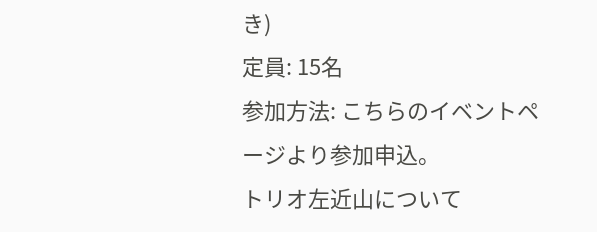き)
定員: 15名
参加方法: こちらのイベントページより参加申込。
トリオ左近山について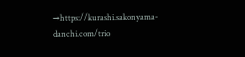→https://kurashi.sakonyama-danchi.com/trio